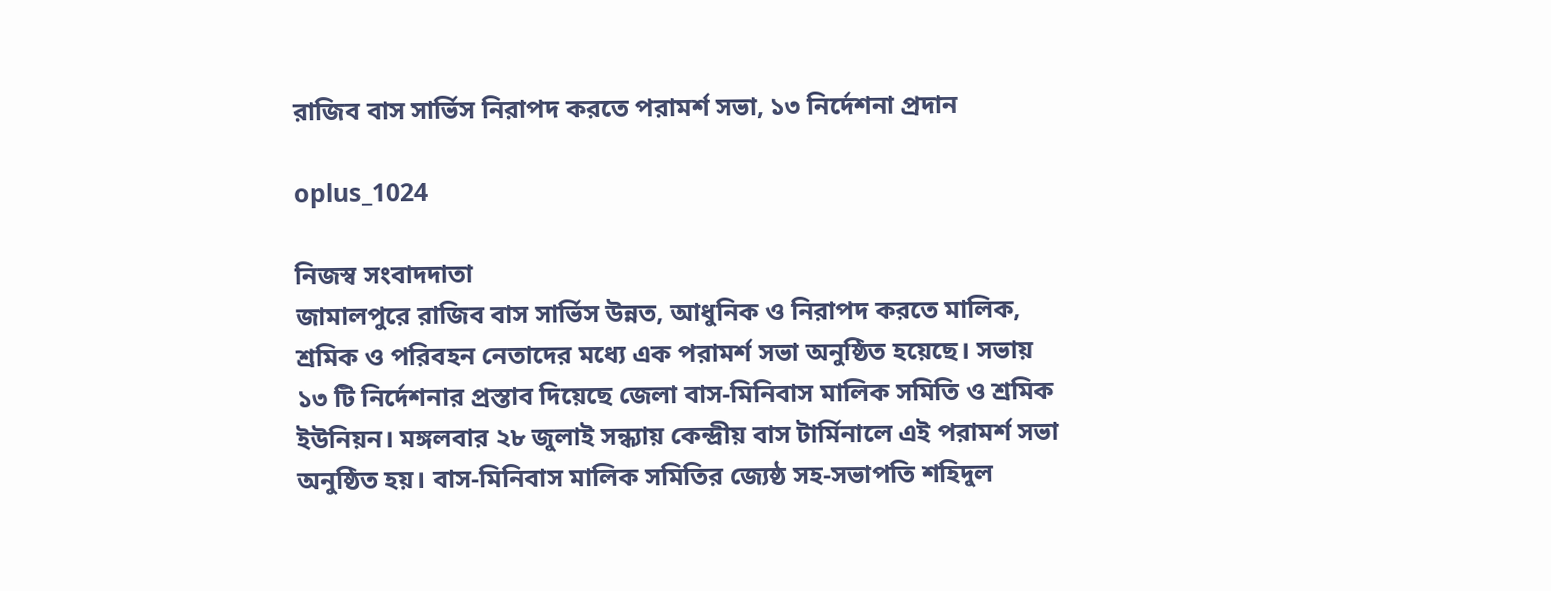রাজিব বাস সার্ভিস নিরাপদ করতে পরামর্শ সভা, ১৩ নির্দেশনা প্রদান

oplus_1024

নিজস্ব সংবাদদাতা
জামালপুরে রাজিব বাস সার্ভিস উন্নত, আধুনিক ও নিরাপদ করতে মালিক, শ্রমিক ও পরিবহন নেতাদের মধ্যে এক পরামর্শ সভা অনুষ্ঠিত হয়েছে। সভায় ১৩ টি নির্দেশনার প্রস্তাব দিয়েছে জেলা বাস-মিনিবাস মালিক সমিতি ও শ্রমিক ইউনিয়ন। মঙ্গলবার ২৮ জুলাই সন্ধ্যায় কেন্দ্রীয় বাস টার্মিনালে এই পরামর্শ সভা অনুষ্ঠিত হয়। বাস-মিনিবাস মালিক সমিতির জ্যেষ্ঠ সহ-সভাপতি শহিদুল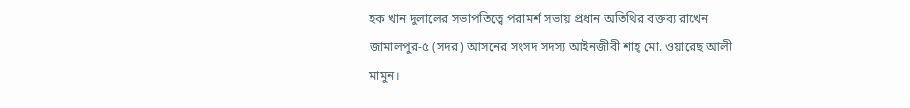হক খান দুলালের সভাপতিত্বে পরামর্শ সভায় প্রধান অতিথির বক্তব্য রাখেন জামালপুর-৫ (সদর) আসনের সংসদ সদস্য আইনজীবী শাহ্ মো. ওয়ারেছ আলী মামুন।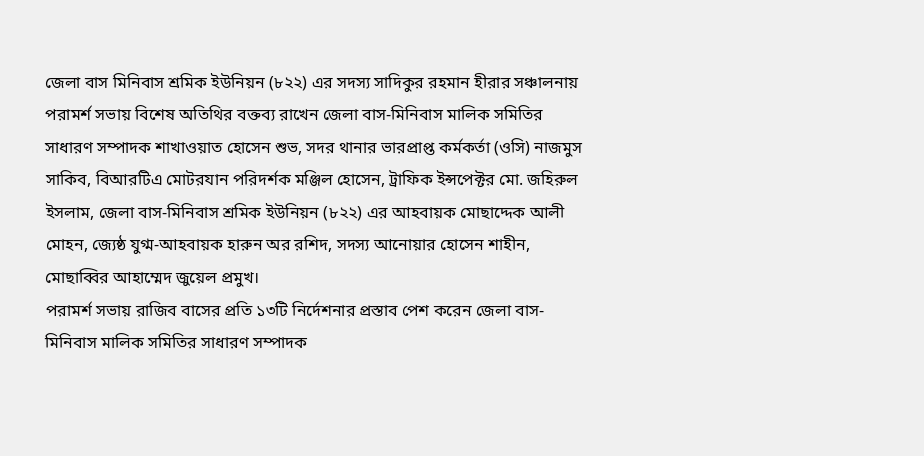জেলা বাস মিনিবাস শ্রমিক ইউনিয়ন (৮২২) এর সদস্য সাদিকুর রহমান হীরার সঞ্চালনায় পরামর্শ সভায় বিশেষ অতিথির বক্তব্য রাখেন জেলা বাস-মিনিবাস মালিক সমিতির সাধারণ সম্পাদক শাখাওয়াত হোসেন শুভ, সদর থানার ভারপ্রাপ্ত কর্মকর্তা (ওসি) নাজমুস সাকিব, বিআরটিএ মোটরযান পরিদর্শক মঞ্জিল হোসেন, ট্রাফিক ইন্সপেক্টর মো. জহিরুল ইসলাম, জেলা বাস-মিনিবাস শ্রমিক ইউনিয়ন (৮২২) এর আহবায়ক মোছাদ্দেক আলী মোহন, জ্যেষ্ঠ যুগ্ম-আহবায়ক হারুন অর রশিদ, সদস্য আনোয়ার হোসেন শাহীন, মোছাব্বির আহাম্মেদ জুয়েল প্রমুখ।
পরামর্শ সভায় রাজিব বাসের প্রতি ১৩টি নির্দেশনার প্রস্তাব পেশ করেন জেলা বাস-মিনিবাস মালিক সমিতির সাধারণ সম্পাদক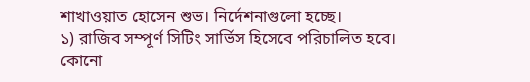শাখাওয়াত হোসেন শুভ। নির্দেশনাগুলো হচ্ছে।
১) রাজিব সম্পূর্ণ সিটিং সার্ভিস হিসেবে পরিচালিত হবে। কোনো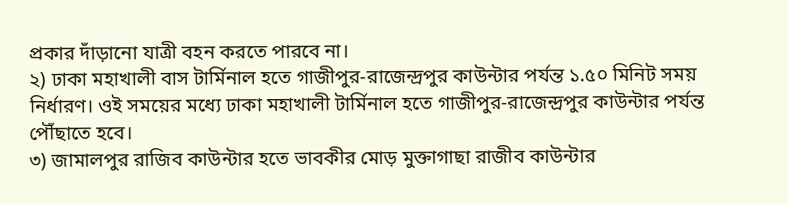প্রকার দাঁড়ানো যাত্রী বহন করতে পারবে না।
২) ঢাকা মহাখালী বাস টার্মিনাল হতে গাজীপুর-রাজেন্দ্রপুর কাউন্টার পর্যন্ত ১.৫০ মিনিট সময় নির্ধারণ। ওই সময়ের মধ্যে ঢাকা মহাখালী টার্মিনাল হতে গাজীপুর-রাজেন্দ্রপুর কাউন্টার পর্যন্ত পৌঁছাতে হবে।
৩) জামালপুর রাজিব কাউন্টার হতে ভাবকীর মোড় মুক্তাগাছা রাজীব কাউন্টার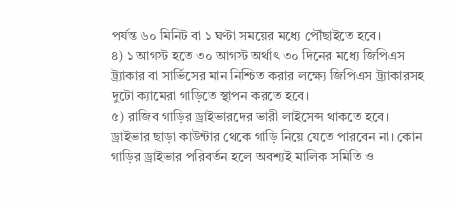পর্যন্ত ৬০ মিনিট বা ১ ঘণ্টা সময়ের মধ্যে পৌঁছাইতে হবে।
৪) ১ আগস্ট হতে ৩০ আগস্ট অর্থাৎ ৩০ দিনের মধ্যে জিপিএস ট্র্যাকার বা সার্ভিসের মান নিশ্চিত করার লক্ষ্যে জিপিএস ট্র্যাকারসহ দুটো ক্যামেরা গাড়িতে স্থাপন করতে হবে।
৫) রাজিব গাড়ির ড্রাইভারদের ভারী লাইসেন্স থাকতে হবে। ড্রাইভার ছাড়া কাউন্টার থেকে গাড়ি নিয়ে যেতে পারবেন না। কোন গাড়ির ড্রাইভার পরিবর্তন হলে অবশ্যই মালিক সমিতি ও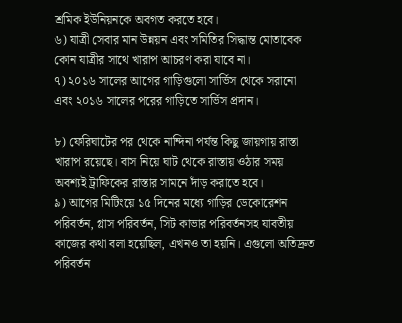শ্রমিক ইউনিয়নকে অবগত করতে হবে।
৬) যাত্রী সেবার মান উন্নয়ন এবং সমিতির সিদ্ধান্ত মোতাবেক কোন যাত্রীর সাথে খারাপ আচরণ করা যাবে না।
৭) ২০১৬ সালের আগের গাড়িগুলো সার্ভিস থেকে সরানো এবং ২০১৬ সালের পরের গাড়িতে সার্ভিস প্রদান।

৮) ফেরিঘাটের পর থেকে নান্দিনা পর্যন্ত কিছু জায়গায় রাস্তা খারাপ রয়েছে। বাস নিয়ে ঘাট থেকে রাস্তায় ওঠার সময় অবশ্যই ট্রাফিকের রাস্তার সামনে দাঁড় করাতে হবে।
৯) আগের মিটিংয়ে ১৫ দিনের মধ্যে গাড়ির ডেকোরেশন পরিবর্তন, গ্লাস পরিবর্তন, সিট কাভার পরিবর্তনসহ যাবতীয় কাজের কথা বলা হয়েছিল, এখনও তা হয়নি। এগুলো অতিদ্রুত পরিবর্তন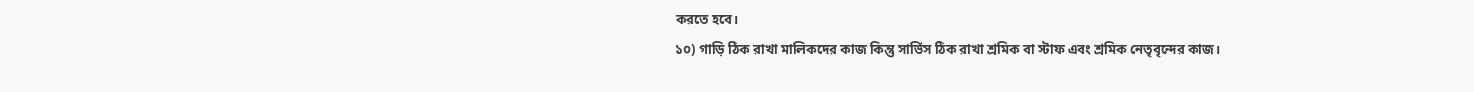করতে হবে।
১০) গাড়ি ঠিক রাখা মালিকদের কাজ কিন্তু সার্ভিস ঠিক রাখা শ্রমিক বা স্টাফ এবং শ্রমিক নেতৃবৃন্দের কাজ।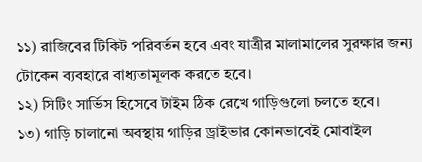১১) রাজিবের টিকিট পরিবর্তন হবে এবং যাত্রীর মালামালের সুরক্ষার জন্য টোকেন ব্যবহারে বাধ্যতামূলক করতে হবে।
১২) সিটিং সার্ভিস হিসেবে টাইম ঠিক রেখে গাড়িগুলো চলতে হবে।
১৩) গাড়ি চালানো অবস্থায় গাড়ির ড্রাইভার কোনভাবেই মোবাইল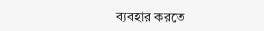ব্যবহার করতে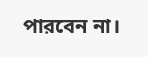পারবেন না।